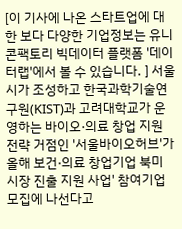[이 기사에 나온 스타트업에 대한 보다 다양한 기업정보는 유니콘팩토리 빅데이터 플랫폼 '데이터랩'에서 볼 수 있습니다. ] 서울시가 조성하고 한국과학기술연구원(KIST)과 고려대학교가 운영하는 바이오·의료 창업 지원 전략 거점인 '서울바이오허브'가 올해 보건·의료 창업기업 북미 시장 진출 지원 사업' 참여기업 모집에 나선다고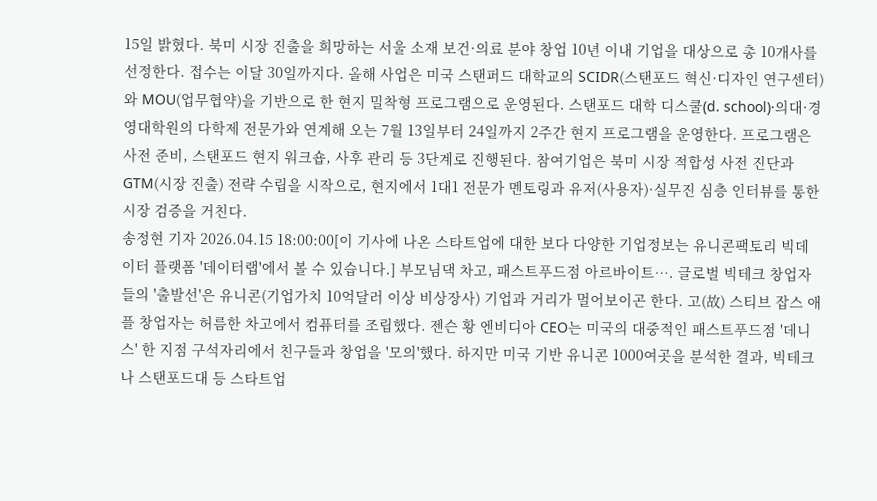15일 밝혔다. 북미 시장 진출을 희망하는 서울 소재 보건·의료 분야 창업 10년 이내 기업을 대상으로 총 10개사를 선정한다. 접수는 이달 30일까지다. 올해 사업은 미국 스탠퍼드 대학교의 SCIDR(스탠포드 혁신·디자인 연구센터)와 MOU(업무협약)을 기반으로 한 현지 밀착형 프로그램으로 운영된다. 스탠포드 대학 디스쿨(d. school)·의대·경영대학원의 다학제 전문가와 연계해 오는 7월 13일부터 24일까지 2주간 현지 프로그램을 운영한다. 프로그램은 사전 준비, 스탠포드 현지 워크숍, 사후 관리 등 3단계로 진행된다. 참여기업은 북미 시장 적합성 사전 진단과 GTM(시장 진출) 전략 수립을 시작으로, 현지에서 1대1 전문가 멘토링과 유저(사용자)·실무진 심층 인터뷰를 통한 시장 검증을 거친다.
송정현 기자 2026.04.15 18:00:00[이 기사에 나온 스타트업에 대한 보다 다양한 기업정보는 유니콘팩토리 빅데이터 플랫폼 '데이터랩'에서 볼 수 있습니다.] 부모님댁 차고, 패스트푸드점 아르바이트…. 글로벌 빅테크 창업자들의 '출발선'은 유니콘(기업가치 10억달러 이상 비상장사) 기업과 거리가 멀어보이곤 한다. 고(故) 스티브 잡스 애플 창업자는 허름한 차고에서 컴퓨터를 조립했다. 젠슨 황 엔비디아 CEO는 미국의 대중적인 패스트푸드점 '데니스' 한 지점 구석자리에서 친구들과 창업을 '모의'했다. 하지만 미국 기반 유니콘 1000여곳을 분석한 결과, 빅테크나 스탠포드대 등 스타트업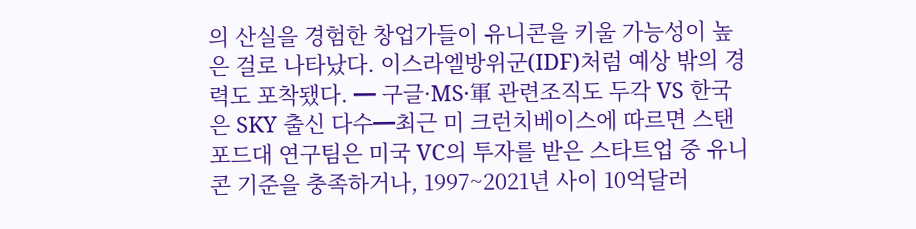의 산실을 경험한 창업가들이 유니콘을 키울 가능성이 높은 걸로 나타났다. 이스라엘방위군(IDF)처럼 예상 밖의 경력도 포착됐다. ━ 구글·MS·軍 관련조직도 두각 VS 한국은 SKY 출신 다수━최근 미 크런치베이스에 따르면 스탠포드대 연구팀은 미국 VC의 투자를 받은 스타트업 중 유니콘 기준을 충족하거나, 1997~2021년 사이 10억달러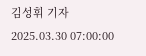김성휘 기자 2025.03.30 07:00:00